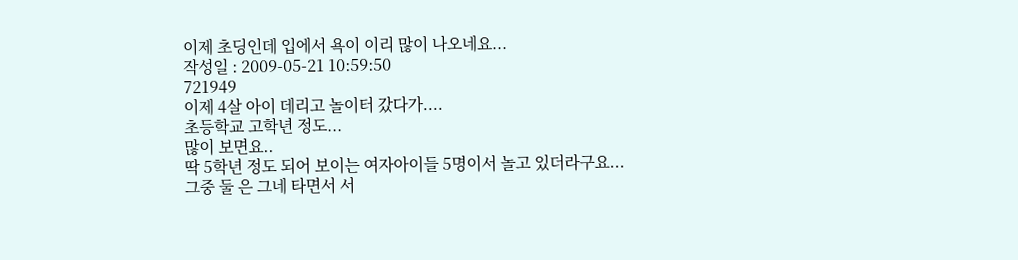이제 초딩인데 입에서 욕이 이리 많이 나오네요...
작성일 : 2009-05-21 10:59:50
721949
이제 4살 아이 데리고 놀이터 갔다가....
초등학교 고학년 정도...
많이 보면요..
딱 5학년 정도 되어 보이는 여자아이들 5명이서 놀고 있더라구요...
그중 둘 은 그네 타면서 서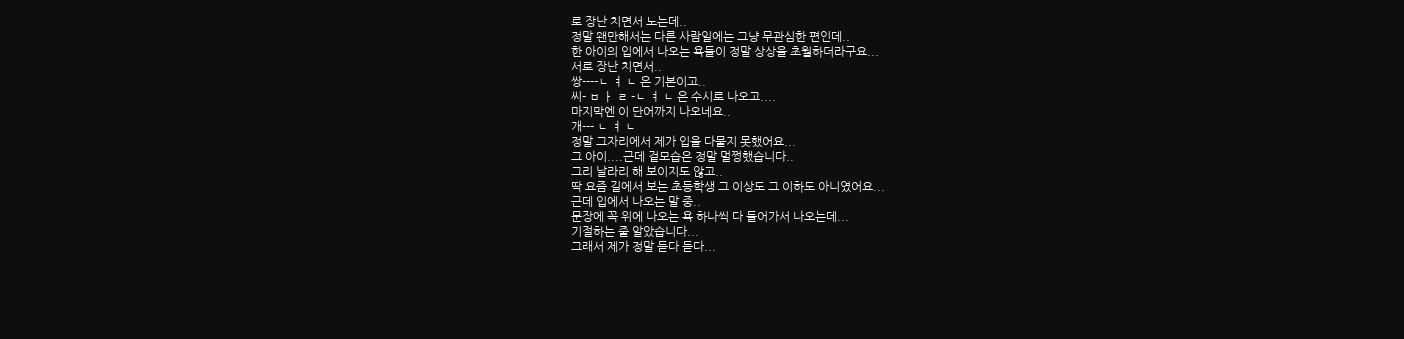로 장난 치면서 노는데..
정말 왠만해서는 다른 사람일에는 그냥 무관심한 편인데..
한 아이의 입에서 나오는 욕들이 정말 상상을 초월하더라구요...
서로 장난 치면서..
쌍----ㄴ ㅕ ㄴ 은 기본이고..
씨- ㅂ ㅏ ㄹ -ㄴ ㅕ ㄴ 은 수시로 나오고....
마지막엔 이 단어까지 나오네요..
개--- ㄴ ㅕ ㄴ
정말 그자리에서 제가 입을 다물지 못했어요...
그 아이....근데 겉모습은 정말 멀쩡했습니다..
그리 날라리 해 보이지도 않고..
딱 요즘 길에서 보는 초등학생 그 이상도 그 이하도 아니였어요...
근데 입에서 나오는 말 중..
문장에 꼭 위에 나오는 욕 하나씩 다 들어가서 나오는데...
기절하는 줄 알았습니다...
그래서 제가 정말 듣다 듣다...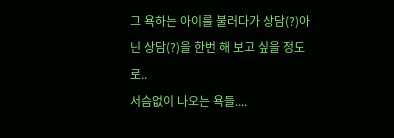그 욕하는 아이를 불러다가 상담(?)아닌 상담(?)을 한번 해 보고 싶을 정도로..
서슴없이 나오는 욕들....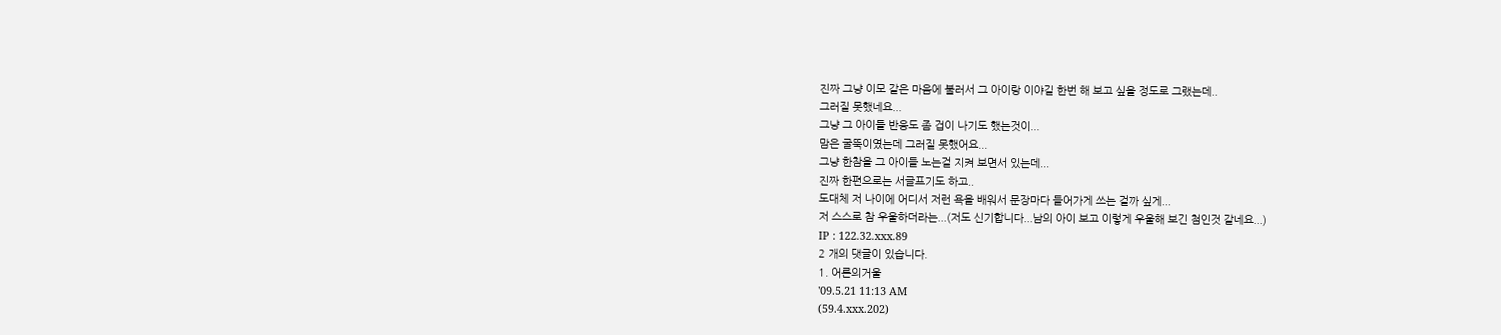진짜 그냥 이모 같은 마음에 불러서 그 아이랑 이야길 한번 해 보고 싶을 정도로 그랬는데..
그러질 못했네요...
그냥 그 아이들 반응도 좀 겁이 나기도 했는것이...
맘은 굴뚝이였는데 그러질 못했어요...
그냥 한참을 그 아이들 노는걸 지켜 보면서 있는데...
진짜 한편으로는 서글프기도 하고..
도대체 저 나이에 어디서 저런 욕을 배워서 문장마다 들어가게 쓰는 걸까 싶게...
저 스스로 참 우울하더라는...(저도 신기합니다...남의 아이 보고 이렇게 우울해 보긴 첨인것 같네요...)
IP : 122.32.xxx.89
2 개의 댓글이 있습니다.
1. 어른의거울
'09.5.21 11:13 AM
(59.4.xxx.202)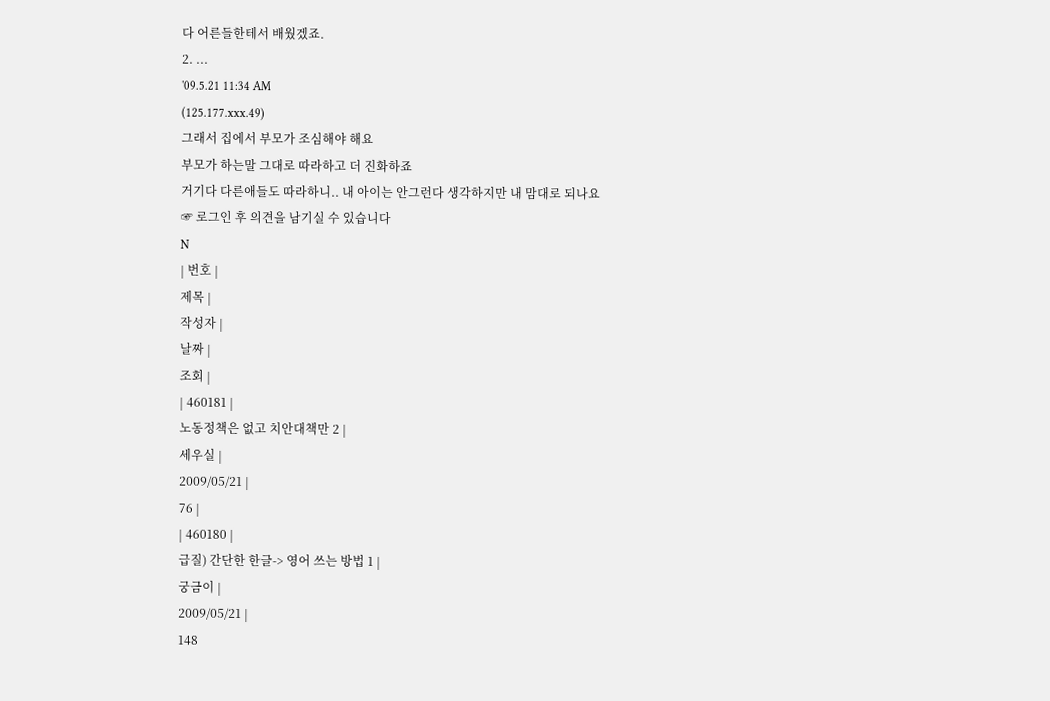다 어른들한테서 배웠겠죠.
2. ...
'09.5.21 11:34 AM
(125.177.xxx.49)
그래서 집에서 부모가 조심해야 해요
부모가 하는말 그대로 따라하고 더 진화하죠
거기다 다른애들도 따라하니.. 내 아이는 안그런다 생각하지만 내 맘대로 되나요
☞ 로그인 후 의견을 남기실 수 있습니다
N
| 번호 |
제목 |
작성자 |
날짜 |
조회 |
| 460181 |
노동정책은 없고 치안대책만 2 |
세우실 |
2009/05/21 |
76 |
| 460180 |
급질) 간단한 한글-> 영어 쓰는 방법 1 |
궁금이 |
2009/05/21 |
148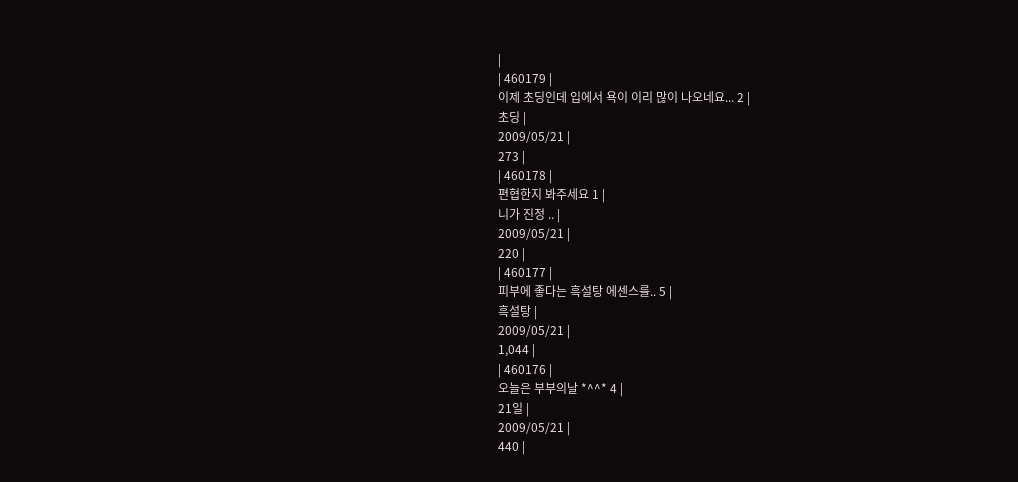|
| 460179 |
이제 초딩인데 입에서 욕이 이리 많이 나오네요... 2 |
초딩 |
2009/05/21 |
273 |
| 460178 |
편협한지 봐주세요 1 |
니가 진정 .. |
2009/05/21 |
220 |
| 460177 |
피부에 좋다는 흑설탕 에센스를.. 5 |
흑설탕 |
2009/05/21 |
1,044 |
| 460176 |
오늘은 부부의날 *^^* 4 |
21일 |
2009/05/21 |
440 |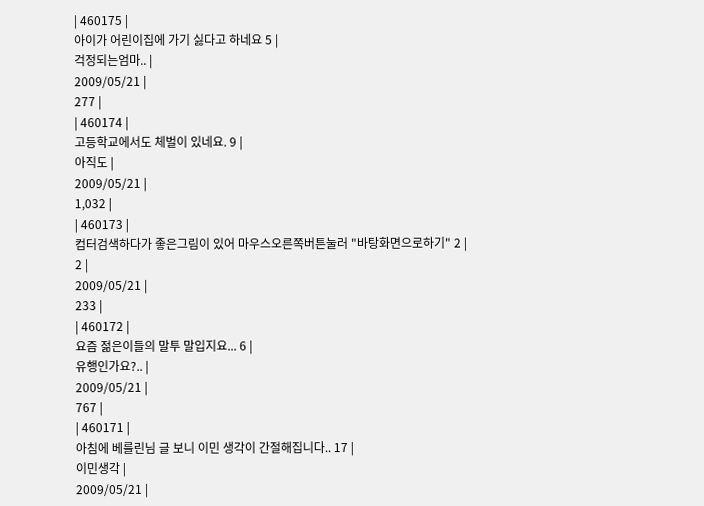| 460175 |
아이가 어린이집에 가기 싫다고 하네요 5 |
걱정되는엄마.. |
2009/05/21 |
277 |
| 460174 |
고등학교에서도 체벌이 있네요. 9 |
아직도 |
2009/05/21 |
1,032 |
| 460173 |
컴터검색하다가 좋은그림이 있어 마우스오른쪽버튼눌러 "바탕화면으로하기" 2 |
2 |
2009/05/21 |
233 |
| 460172 |
요즘 젊은이들의 말투 말입지요... 6 |
유행인가요?.. |
2009/05/21 |
767 |
| 460171 |
아침에 베를린님 글 보니 이민 생각이 간절해집니다.. 17 |
이민생각 |
2009/05/21 |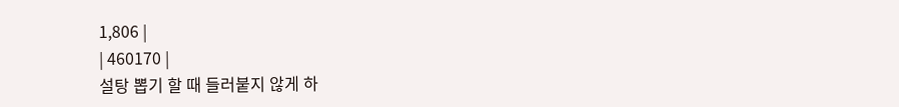1,806 |
| 460170 |
설탕 뽑기 할 때 들러붙지 않게 하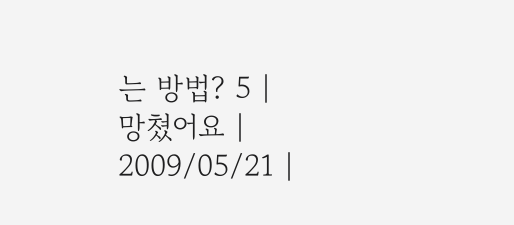는 방법? 5 |
망쳤어요 |
2009/05/21 |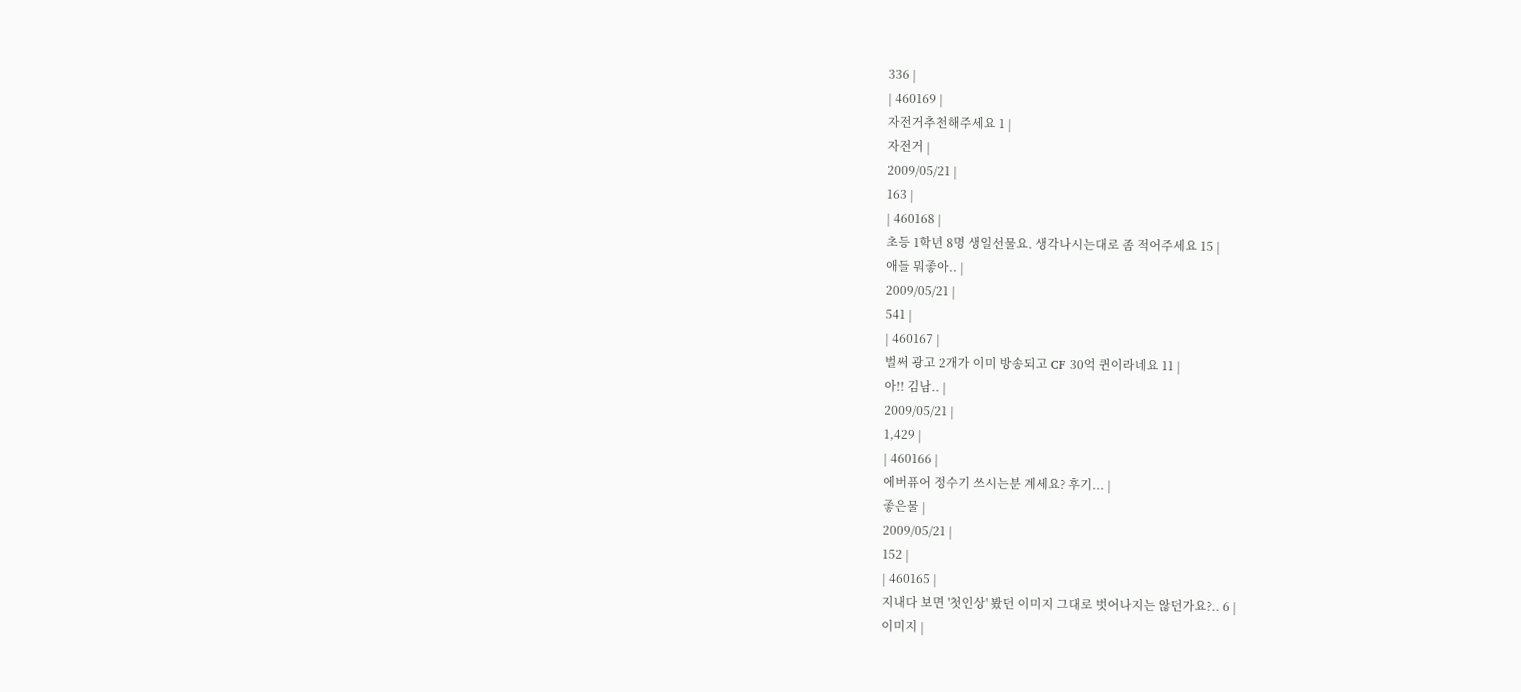336 |
| 460169 |
자전거추천해주세요 1 |
자전거 |
2009/05/21 |
163 |
| 460168 |
초등 1학년 8명 생일선물요. 생각나시는대로 좀 적어주세요 15 |
애들 뭐좋아.. |
2009/05/21 |
541 |
| 460167 |
벌써 광고 2개가 이미 방송되고 CF 30억 퀸이라네요 11 |
아!! 김남.. |
2009/05/21 |
1,429 |
| 460166 |
에버퓨어 정수기 쓰시는분 계세요? 후기... |
좋은물 |
2009/05/21 |
152 |
| 460165 |
지내다 보면 '첫인상' 봤던 이미지 그대로 벗어나지는 않던가요?.. 6 |
이미지 |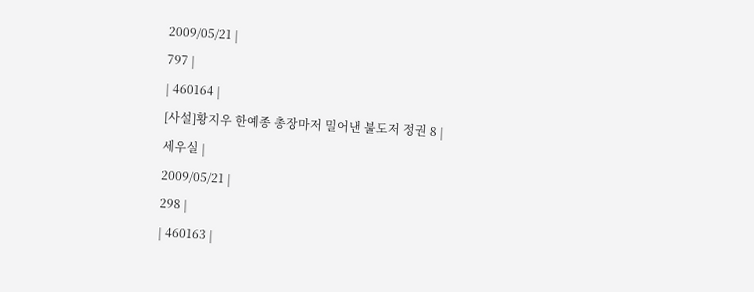2009/05/21 |
797 |
| 460164 |
[사설]황지우 한예종 총장마저 밀어낸 불도저 정권 8 |
세우실 |
2009/05/21 |
298 |
| 460163 |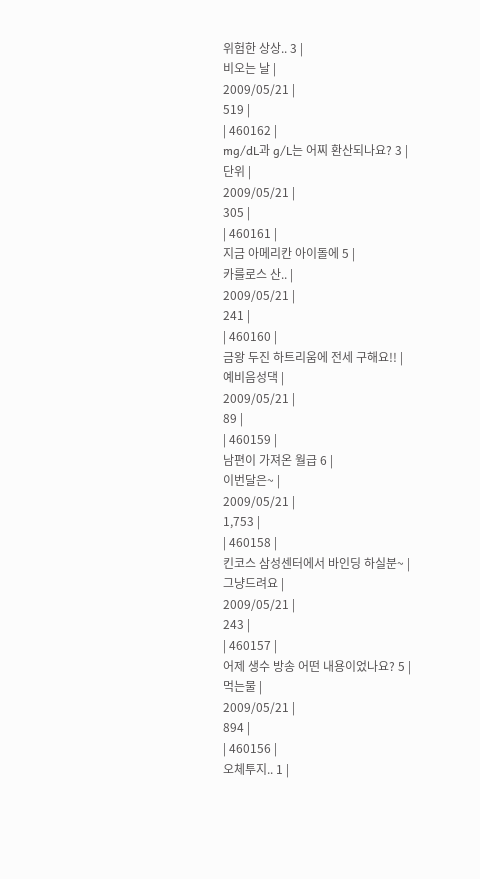위험한 상상.. 3 |
비오는 날 |
2009/05/21 |
519 |
| 460162 |
mg/dL과 g/L는 어찌 환산되나요? 3 |
단위 |
2009/05/21 |
305 |
| 460161 |
지금 아메리칸 아이돌에 5 |
카를로스 산.. |
2009/05/21 |
241 |
| 460160 |
금왕 두진 하트리움에 전세 구해요!! |
예비음성댁 |
2009/05/21 |
89 |
| 460159 |
남편이 가져온 월급 6 |
이번달은~ |
2009/05/21 |
1,753 |
| 460158 |
킨코스 삼성센터에서 바인딩 하실분~ |
그냥드려요 |
2009/05/21 |
243 |
| 460157 |
어제 생수 방송 어떤 내용이었나요? 5 |
먹는물 |
2009/05/21 |
894 |
| 460156 |
오체투지.. 1 |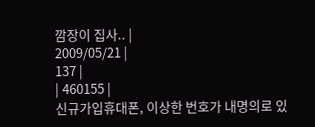깜장이 집사.. |
2009/05/21 |
137 |
| 460155 |
신규가입휴대폰, 이상한 번호가 내명의로 있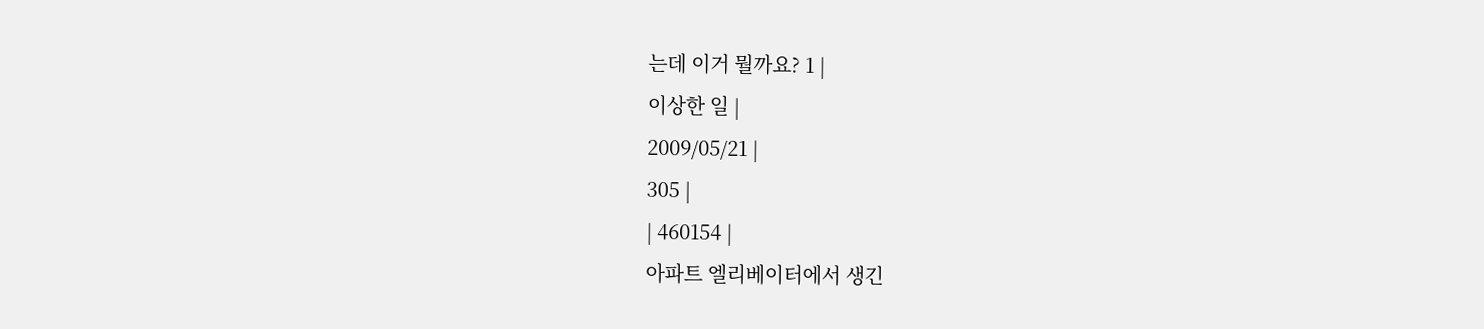는데 이거 뭘까요? 1 |
이상한 일 |
2009/05/21 |
305 |
| 460154 |
아파트 엘리베이터에서 생긴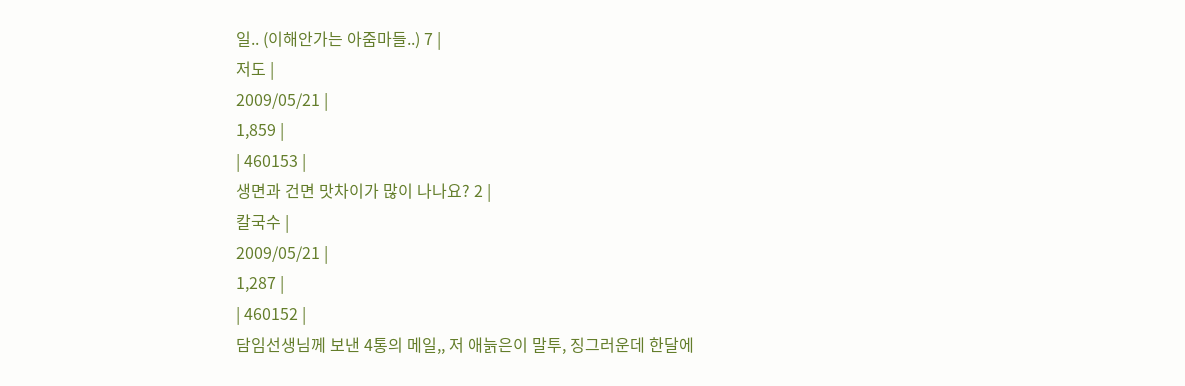일.. (이해안가는 아줌마들..) 7 |
저도 |
2009/05/21 |
1,859 |
| 460153 |
생면과 건면 맛차이가 많이 나나요? 2 |
칼국수 |
2009/05/21 |
1,287 |
| 460152 |
담임선생님께 보낸 4통의 메일,, 저 애늙은이 말투, 징그러운데 한달에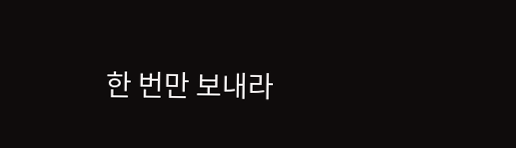한 번만 보내라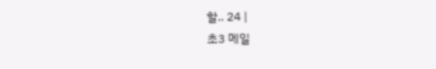할.. 24 |
초3 메일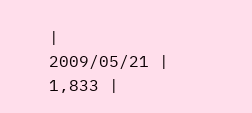|
2009/05/21 |
1,833 |